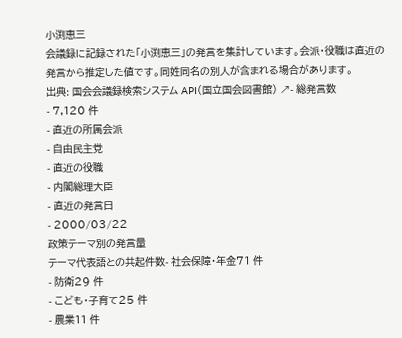小渕恵三
会議録に記録された「小渕恵三」の発言を集計しています。会派・役職は直近の発言から推定した値です。同姓同名の別人が含まれる場合があります。
出典: 国会会議録検索システム API(国立国会図書館) ↗- 総発言数
- 7,120 件
- 直近の所属会派
- 自由民主党
- 直近の役職
- 内閣総理大臣
- 直近の発言日
- 2000/03/22
政策テーマ別の発言量
テーマ代表語との共起件数- 社会保障・年金71 件
- 防衛29 件
- こども・子育て25 件
- 農業11 件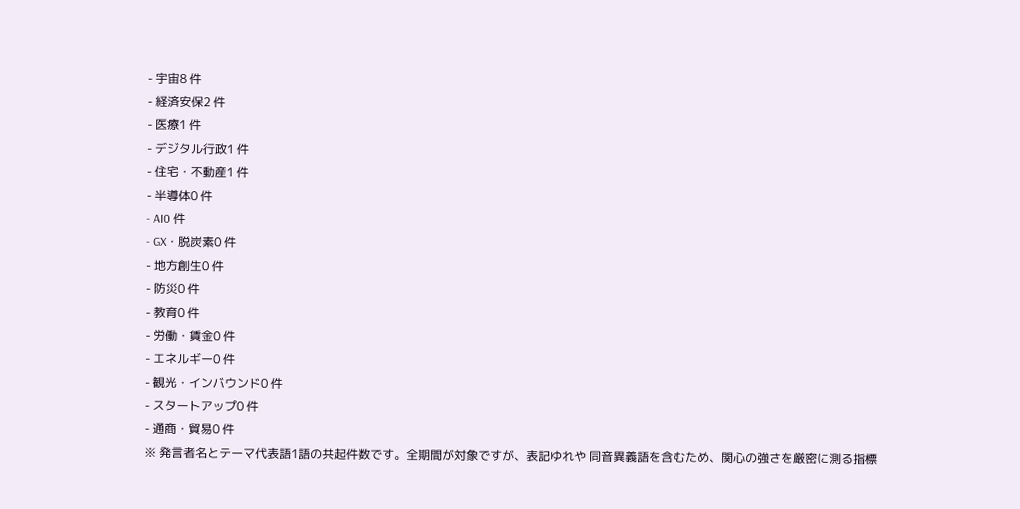- 宇宙8 件
- 経済安保2 件
- 医療1 件
- デジタル行政1 件
- 住宅・不動産1 件
- 半導体0 件
- AI0 件
- GX・脱炭素0 件
- 地方創生0 件
- 防災0 件
- 教育0 件
- 労働・賃金0 件
- エネルギー0 件
- 観光・インバウンド0 件
- スタートアップ0 件
- 通商・貿易0 件
※ 発言者名とテーマ代表語1語の共起件数です。全期間が対象ですが、表記ゆれや 同音異義語を含むため、関心の強さを厳密に測る指標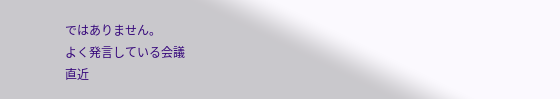ではありません。
よく発言している会議
直近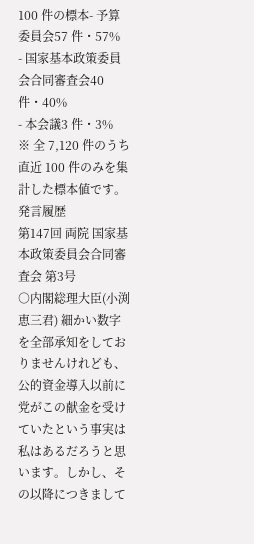100 件の標本- 予算委員会57 件・57%
- 国家基本政策委員会合同審査会40 件・40%
- 本会議3 件・3%
※ 全 7,120 件のうち直近 100 件のみを集計した標本値です。
発言履歴
第147回 両院 国家基本政策委員会合同審査会 第3号
○内閣総理大臣(小渕恵三君) 細かい数字を全部承知をしておりませんけれども、公的資金導入以前に党がこの献金を受けていたという事実は私はあるだろうと思います。しかし、その以降につきまして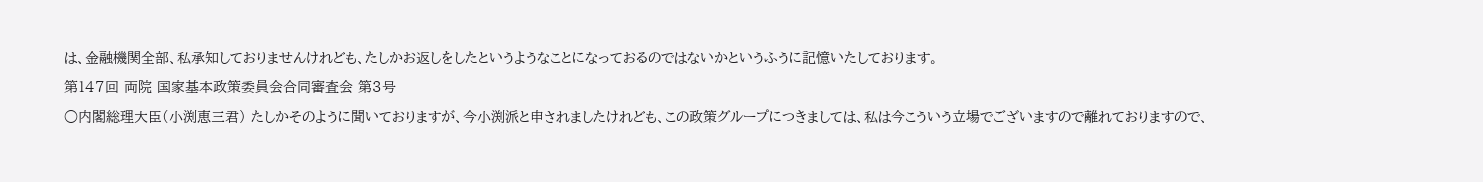は、金融機関全部、私承知しておりませんけれども、たしかお返しをしたというようなことになっておるのではないかというふうに記憶いたしております。
第147回 両院 国家基本政策委員会合同審査会 第3号
○内閣総理大臣(小渕恵三君) たしかそのように聞いておりますが、今小渕派と申されましたけれども、この政策グループにつきましては、私は今こういう立場でございますので離れておりますので、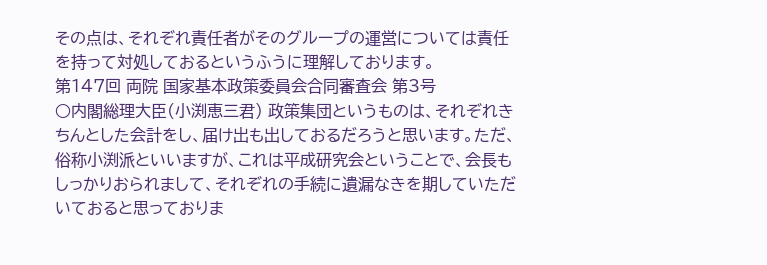その点は、それぞれ責任者がそのグループの運営については責任を持って対処しておるというふうに理解しております。
第147回 両院 国家基本政策委員会合同審査会 第3号
○内閣総理大臣(小渕恵三君) 政策集団というものは、それぞれきちんとした会計をし、届け出も出しておるだろうと思います。ただ、俗称小渕派といいますが、これは平成研究会ということで、会長もしっかりおられまして、それぞれの手続に遺漏なきを期していただいておると思っておりま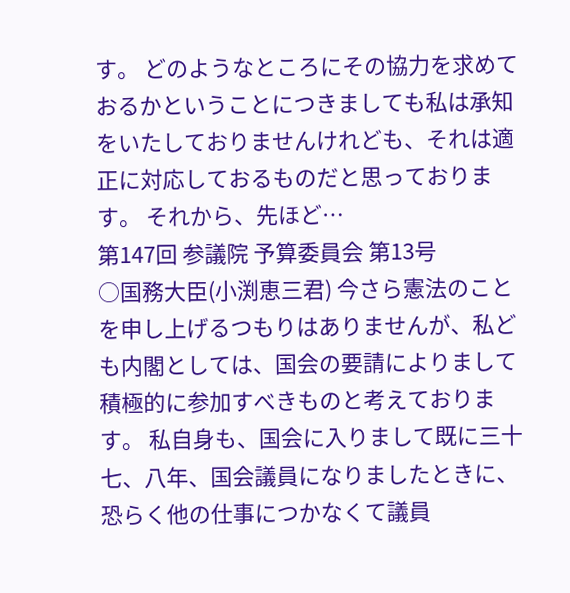す。 どのようなところにその協力を求めておるかということにつきましても私は承知をいたしておりませんけれども、それは適正に対応しておるものだと思っております。 それから、先ほど…
第147回 参議院 予算委員会 第13号
○国務大臣(小渕恵三君) 今さら憲法のことを申し上げるつもりはありませんが、私ども内閣としては、国会の要請によりまして積極的に参加すべきものと考えております。 私自身も、国会に入りまして既に三十七、八年、国会議員になりましたときに、恐らく他の仕事につかなくて議員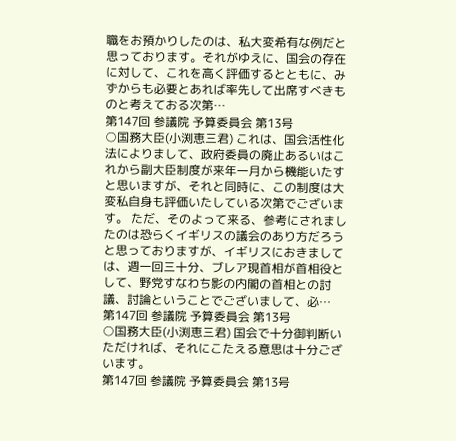職をお預かりしたのは、私大変希有な例だと思っております。それがゆえに、国会の存在に対して、これを高く評価するとともに、みずからも必要とあれば率先して出席すべきものと考えておる次第…
第147回 参議院 予算委員会 第13号
○国務大臣(小渕恵三君) これは、国会活性化法によりまして、政府委員の廃止あるいはこれから副大臣制度が来年一月から機能いたすと思いますが、それと同時に、この制度は大変私自身も評価いたしている次第でございます。 ただ、そのよって来る、参考にされましたのは恐らくイギリスの議会のあり方だろうと思っておりますが、イギリスにおきましては、週一回三十分、ブレア現首相が首相役として、野党すなわち影の内閣の首相との討議、討論ということでございまして、必…
第147回 参議院 予算委員会 第13号
○国務大臣(小渕恵三君) 国会で十分御判断いただければ、それにこたえる意思は十分ございます。
第147回 参議院 予算委員会 第13号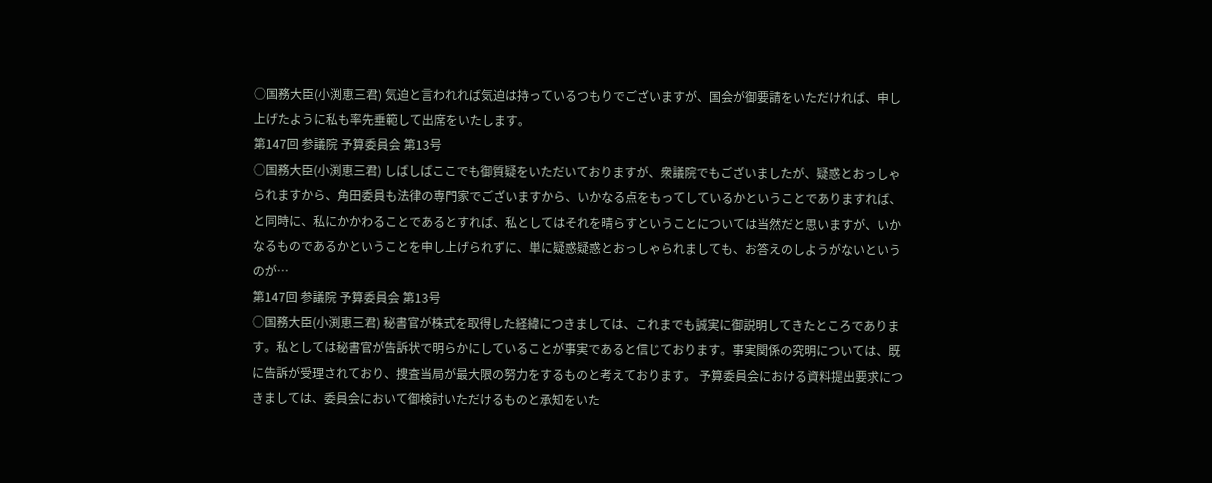○国務大臣(小渕恵三君) 気迫と言われれば気迫は持っているつもりでございますが、国会が御要請をいただければ、申し上げたように私も率先垂範して出席をいたします。
第147回 参議院 予算委員会 第13号
○国務大臣(小渕恵三君) しばしばここでも御質疑をいただいておりますが、衆議院でもございましたが、疑惑とおっしゃられますから、角田委員も法律の専門家でございますから、いかなる点をもってしているかということでありますれば、と同時に、私にかかわることであるとすれば、私としてはそれを晴らすということについては当然だと思いますが、いかなるものであるかということを申し上げられずに、単に疑惑疑惑とおっしゃられましても、お答えのしようがないというのが…
第147回 参議院 予算委員会 第13号
○国務大臣(小渕恵三君) 秘書官が株式を取得した経緯につきましては、これまでも誠実に御説明してきたところであります。私としては秘書官が告訴状で明らかにしていることが事実であると信じております。事実関係の究明については、既に告訴が受理されており、捜査当局が最大限の努力をするものと考えております。 予算委員会における資料提出要求につきましては、委員会において御検討いただけるものと承知をいた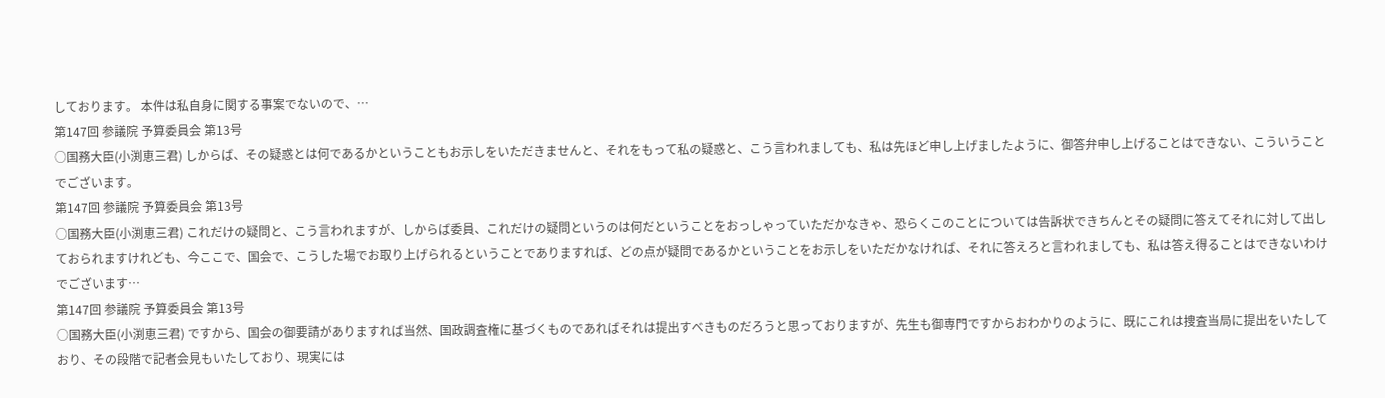しております。 本件は私自身に関する事案でないので、…
第147回 参議院 予算委員会 第13号
○国務大臣(小渕恵三君) しからば、その疑惑とは何であるかということもお示しをいただきませんと、それをもって私の疑惑と、こう言われましても、私は先ほど申し上げましたように、御答弁申し上げることはできない、こういうことでございます。
第147回 参議院 予算委員会 第13号
○国務大臣(小渕恵三君) これだけの疑問と、こう言われますが、しからば委員、これだけの疑問というのは何だということをおっしゃっていただかなきゃ、恐らくこのことについては告訴状できちんとその疑問に答えてそれに対して出しておられますけれども、今ここで、国会で、こうした場でお取り上げられるということでありますれば、どの点が疑問であるかということをお示しをいただかなければ、それに答えろと言われましても、私は答え得ることはできないわけでございます…
第147回 参議院 予算委員会 第13号
○国務大臣(小渕恵三君) ですから、国会の御要請がありますれば当然、国政調査権に基づくものであればそれは提出すべきものだろうと思っておりますが、先生も御専門ですからおわかりのように、既にこれは捜査当局に提出をいたしており、その段階で記者会見もいたしており、現実には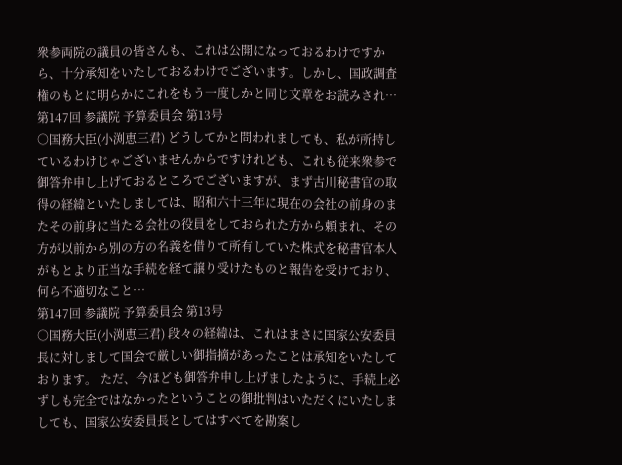衆参両院の議員の皆さんも、これは公開になっておるわけですから、十分承知をいたしておるわけでございます。しかし、国政調査権のもとに明らかにこれをもう一度しかと同じ文章をお読みされ…
第147回 参議院 予算委員会 第13号
○国務大臣(小渕恵三君) どうしてかと問われましても、私が所持しているわけじゃございませんからですけれども、これも従来衆参で御答弁申し上げておるところでございますが、まず古川秘書官の取得の経緯といたしましては、昭和六十三年に現在の会社の前身のまたその前身に当たる会社の役員をしておられた方から頼まれ、その方が以前から別の方の名義を借りて所有していた株式を秘書官本人がもとより正当な手続を経て譲り受けたものと報告を受けており、何ら不適切なこと…
第147回 参議院 予算委員会 第13号
○国務大臣(小渕恵三君) 段々の経緯は、これはまさに国家公安委員長に対しまして国会で厳しい御指摘があったことは承知をいたしております。 ただ、今ほども御答弁申し上げましたように、手続上必ずしも完全ではなかったということの御批判はいただくにいたしましても、国家公安委員長としてはすべてを勘案し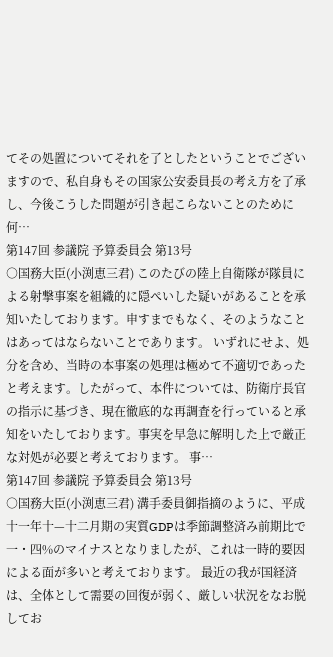てその処置についてそれを了としたということでございますので、私自身もその国家公安委員長の考え方を了承し、今後こうした問題が引き起こらないことのために何…
第147回 参議院 予算委員会 第13号
○国務大臣(小渕恵三君) このたびの陸上自衛隊が隊員による射撃事案を組織的に隠ぺいした疑いがあることを承知いたしております。申すまでもなく、そのようなことはあってはならないことであります。 いずれにせよ、処分を含め、当時の本事案の処理は極めて不適切であったと考えます。したがって、本件については、防衛庁長官の指示に基づき、現在徹底的な再調査を行っていると承知をいたしております。事実を早急に解明した上で厳正な対処が必要と考えております。 事…
第147回 参議院 予算委員会 第13号
○国務大臣(小渕恵三君) 溝手委員御指摘のように、平成十一年十—十二月期の実質GDPは季節調整済み前期比で一・四%のマイナスとなりましたが、これは一時的要因による面が多いと考えております。 最近の我が国経済は、全体として需要の回復が弱く、厳しい状況をなお脱してお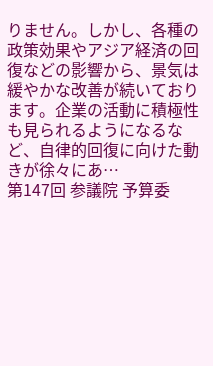りません。しかし、各種の政策効果やアジア経済の回復などの影響から、景気は緩やかな改善が続いております。企業の活動に積極性も見られるようになるなど、自律的回復に向けた動きが徐々にあ…
第147回 参議院 予算委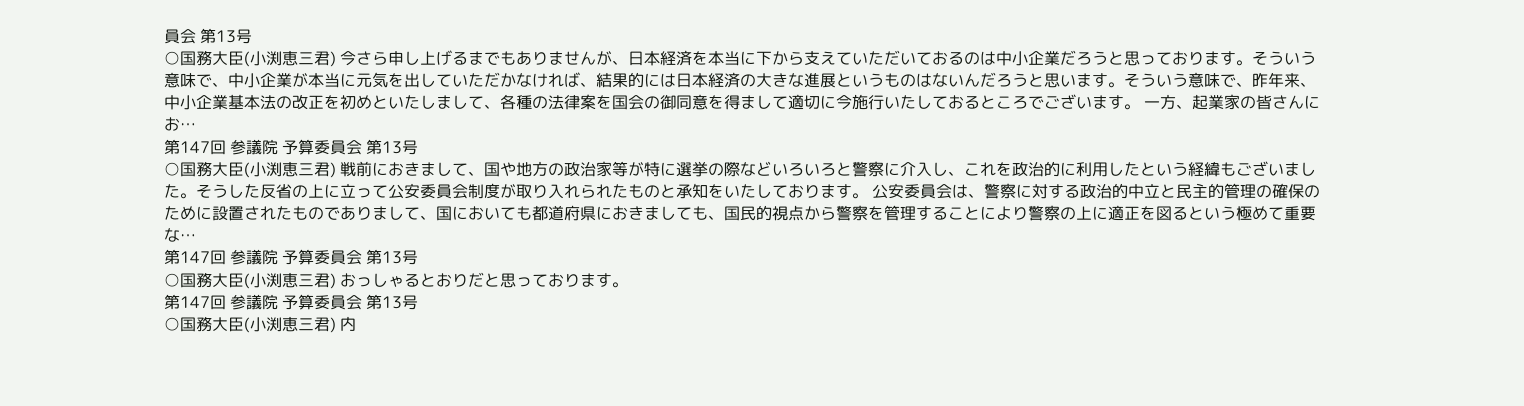員会 第13号
○国務大臣(小渕恵三君) 今さら申し上げるまでもありませんが、日本経済を本当に下から支えていただいておるのは中小企業だろうと思っております。そういう意味で、中小企業が本当に元気を出していただかなければ、結果的には日本経済の大きな進展というものはないんだろうと思います。そういう意味で、昨年来、中小企業基本法の改正を初めといたしまして、各種の法律案を国会の御同意を得まして適切に今施行いたしておるところでございます。 一方、起業家の皆さんにお…
第147回 参議院 予算委員会 第13号
○国務大臣(小渕恵三君) 戦前におきまして、国や地方の政治家等が特に選挙の際などいろいろと警察に介入し、これを政治的に利用したという経緯もございました。そうした反省の上に立って公安委員会制度が取り入れられたものと承知をいたしております。 公安委員会は、警察に対する政治的中立と民主的管理の確保のために設置されたものでありまして、国においても都道府県におきましても、国民的視点から警察を管理することにより警察の上に適正を図るという極めて重要な…
第147回 参議院 予算委員会 第13号
○国務大臣(小渕恵三君) おっしゃるとおりだと思っております。
第147回 参議院 予算委員会 第13号
○国務大臣(小渕恵三君) 内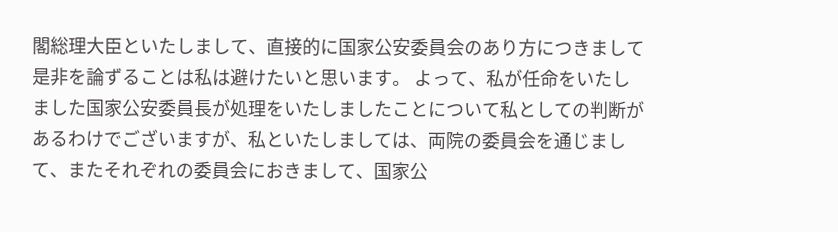閣総理大臣といたしまして、直接的に国家公安委員会のあり方につきまして是非を論ずることは私は避けたいと思います。 よって、私が任命をいたしました国家公安委員長が処理をいたしましたことについて私としての判断があるわけでございますが、私といたしましては、両院の委員会を通じまして、またそれぞれの委員会におきまして、国家公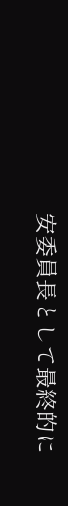安委員長として最終的に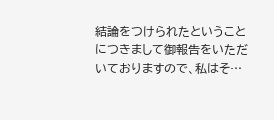結論をつけられたということにつきまして御報告をいただいておりますので、私はそ…